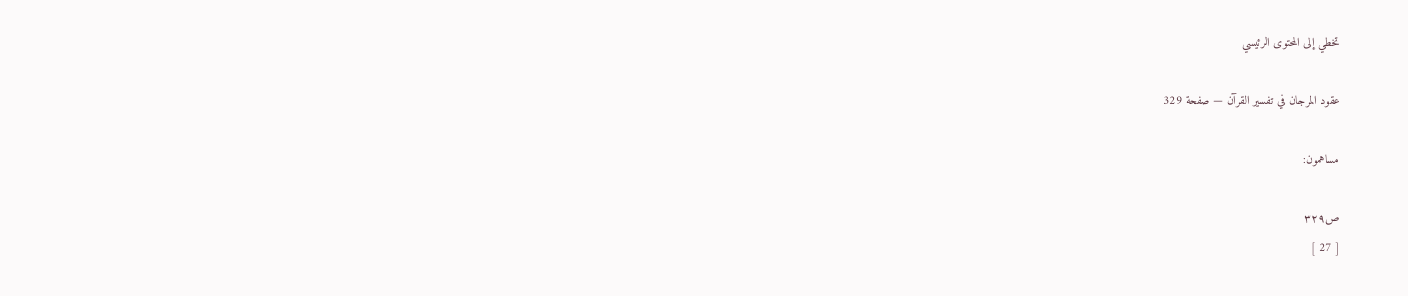تخطي إلى المحتوى الرئيسي

عقود المرجان في تفسير القرآن — صفحة 329

مساهمون:

ص٣٢٩
[ 27 ]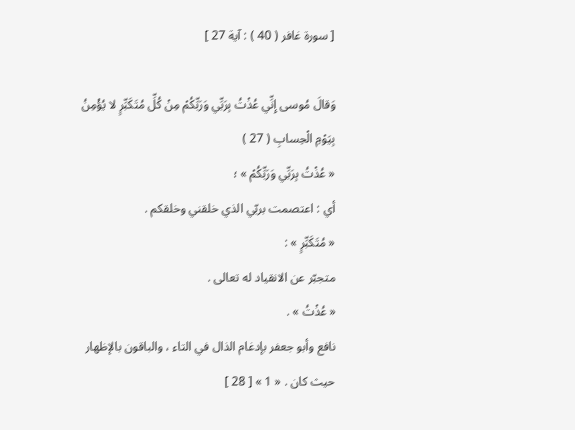[ سورة غافر ( 40 ) : آية 27 ]

وَقالَ مُوسى إِنِّي عُذْتُ بِرَبِّي وَرَبِّكُمْ مِنْ كُلِّ مُتَكَبِّرٍ لا يُؤْمِنُ بِيَوْمِ الْحِسابِ ( 27 )
« عُذْتُ بِرَبِّي وَرَبِّكُمْ » ؛
أي : اعتصمت بربّي الذي خلقني وخلقكم .
« مُتَكَبِّرٍ » :
متجبّر عن الانقياد له تعالى .
« عُذْتُ » .
نافع وأبو جعفر بإدغام الذال في التاء ، والباقون بالإظهار حيث كان . « 1 » [ 28 ]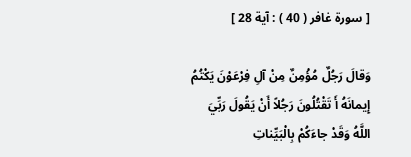[ سورة غافر ( 40 ) : آية 28 ]

وَقالَ رَجُلٌ مُؤْمِنٌ مِنْ آلِ فِرْعَوْنَ يَكْتُمُ إِيمانَهُ أَ تَقْتُلُونَ رَجُلاً أَنْ يَقُولَ رَبِّيَ اللَّهُ وَقَدْ جاءَكُمْ بِالْبَيِّناتِ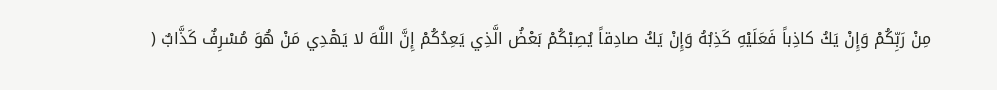مِنْ رَبِّكُمْ وَإِنْ يَكُ كاذِباً فَعَلَيْهِ كَذِبُهُ وَإِنْ يَكُ صادِقاً يُصِبْكُمْ بَعْضُ الَّذِي يَعِدُكُمْ إِنَّ اللَّهَ لا يَهْدِي مَنْ هُوَ مُسْرِفٌ كَذَّابٌ (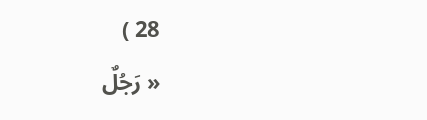28 )
« رَجُلٌ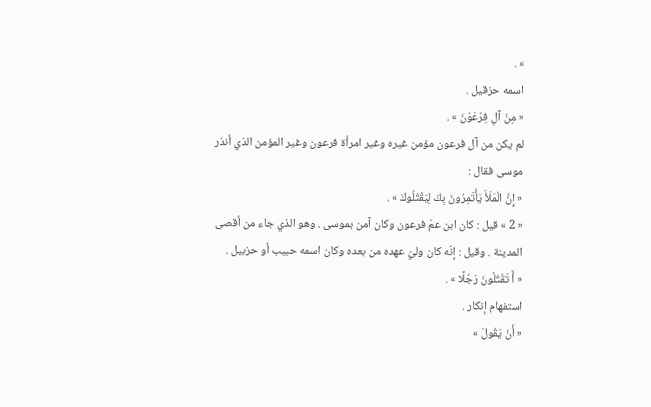» .
اسمه حزقيل .
« مِنْ آلِ فِرْعَوْنَ » .
لم يكن من آل فرعون مؤمن غيره وغير امرأة فرعون وغير المؤمن الذي أنذر موسى فقال :
« إِنَّ الْمَلَأَ يَأْتَمِرُونَ بِكَ لِيَقْتُلُوكَ » .
« 2 » قيل : كان ابن عمّ فرعون وكان آمن بموسى . وهو الذي جاء من أقصى المدينة . وقيل : إنّه كان وليّ عهده من بعده وكان اسمه حبيب أو حزبيل .
« أَ تَقْتُلُونَ رَجُلًا » .
استفهام إنكار .
« أَنْ يَقُولَ »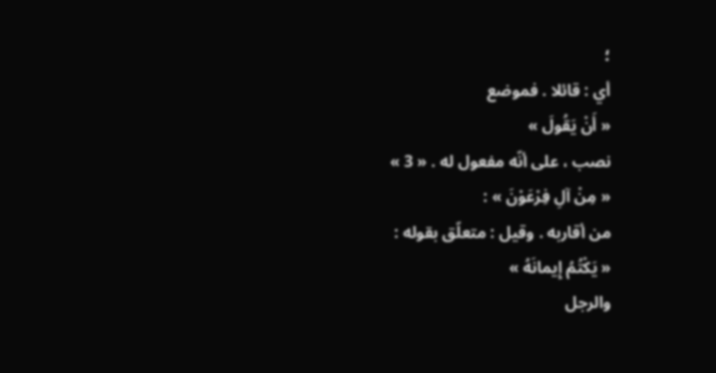؛
أي : قائلا . فموضع
« أَنْ يَقُولَ »
نصب ، على أنّه مفعول له . « 3 »
« مِنْ آلِ فِرْعَوْنَ » :
من أقاربه . وقيل : متعلّق بقوله :
« يَكْتُمُ إِيمانَهُ »
والرجل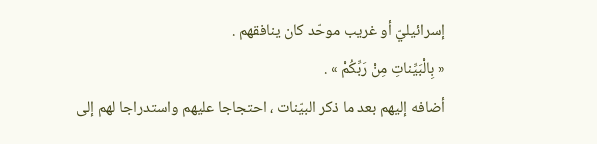إسرائيليّ أو غريب موحّد كان ينافقهم .
« بِالْبَيِّناتِ مِنْ رَبِّكُمْ » .
أضافه إليهم بعد ما ذكر البيّنات ، احتجاجا عليهم واستدراجا لهم إلى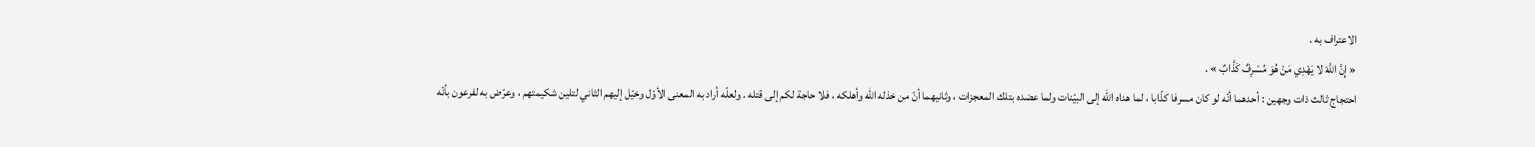الاعتراف به .
« إِنَّ اللَّهَ لا يَهْدِي مَنْ هُوَ مُسْرِفٌ كَذَّابٌ » .
احتجاج ثالث ذات وجهين : أحدهما أنّه لو كان مسرفا كذّابا ، لما هداه اللّه إلى البيّنات ولما عضده بتلك المعجزات ، وثانيهما أنّ من خذله اللّه وأهلكه ، فلا حاجة لكم إلى قتله . ولعلّه أراد به المعنى الأوّل وخيّل إليهم الثاني لتلين شكيمتهم ، وعرّض به لفرعون بأنّه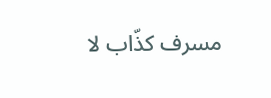مسرف كذّاب لا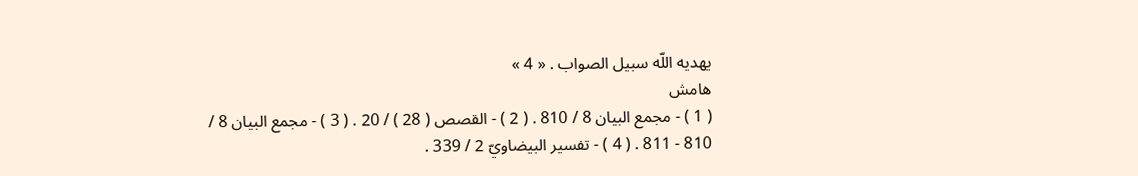يهديه اللّه سبيل الصواب . « 4 »
هامش
( 1 ) - مجمع البيان 8 / 810 . ( 2 ) - القصص ( 28 ) / 20 . ( 3 ) - مجمع البيان 8 / 810 - 811 . ( 4 ) - تفسير البيضاويّ 2 / 339 .